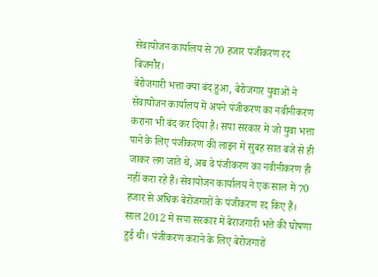सेवायोजन कार्यालय से 70 हजार पंजीकरण रद
बिजनौर।
बेरोजगारी भत्ता क्या बंद हुआ, बेरोजगार युवाओं ने सेवायोजन कार्यालय में अपने पंजीकरण का नवीनीकरण कराना भी बंद कर दिया है। सपा सरकार में जो युवा भत्ता पाने के लिए पंजीकरण की लाइन में सुबह सात बजे से ही जाकर लग जाते थे, अब वे पंजीकरण का नवीनीकरण ही नहीं करा रहे हैं। सेवायोजन कार्यालय ने एक साल में 70 हजार से अधिक बेरोजगारों के पंजीकरण रद किए हैं।
साल 2012 में सपा सरकार में बेराजगारी भत्ते की घोषणा हुई थी। पंजीकरण कराने के लिए बेरोजगारों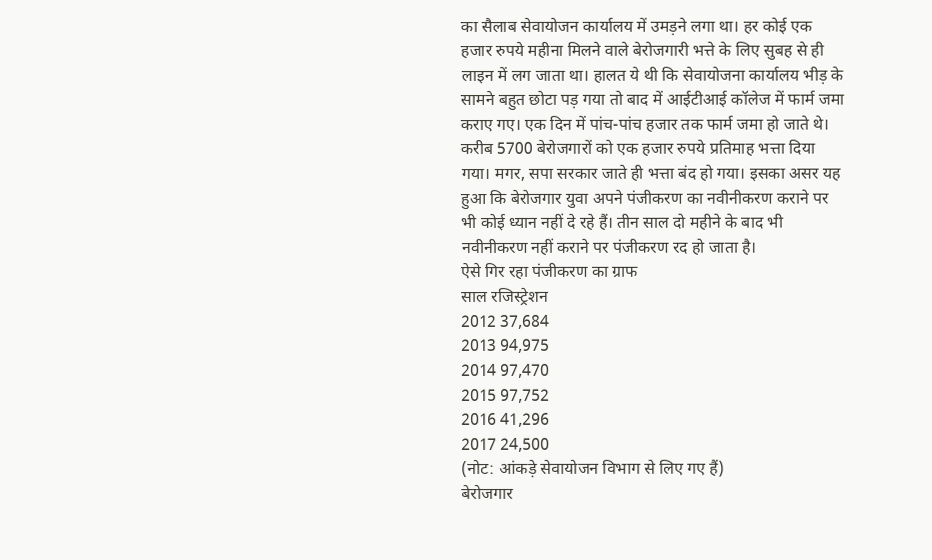का सैलाब सेवायोजन कार्यालय में उमड़ने लगा था। हर कोई एक हजार रुपये महीना मिलने वाले बेरोजगारी भत्ते के लिए सुबह से ही लाइन में लग जाता था। हालत ये थी कि सेवायोजना कार्यालय भीड़ के सामने बहुत छोटा पड़ गया तो बाद में आईटीआई कॉलेज में फार्म जमा कराए गए। एक दिन में पांच-पांच हजार तक फार्म जमा हो जाते थे। करीब 5700 बेरोजगारों को एक हजार रुपये प्रतिमाह भत्ता दिया गया। मगर, सपा सरकार जाते ही भत्ता बंद हो गया। इसका असर यह हुआ कि बेरोजगार युवा अपने पंजीकरण का नवीनीकरण कराने पर भी कोई ध्यान नहीं दे रहे हैं। तीन साल दो महीने के बाद भी नवीनीकरण नहीं कराने पर पंजीकरण रद हो जाता है।
ऐसे गिर रहा पंजीकरण का ग्राफ
साल रजिस्ट्रेशन
2012 37,684
2013 94,975
2014 97,470
2015 97,752
2016 41,296
2017 24,500
(नोट: आंकड़े सेवायोजन विभाग से लिए गए हैं)
बेरोजगार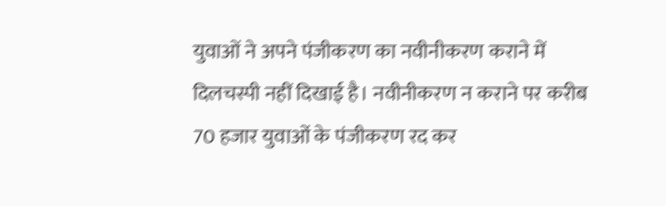युवाओं ने अपने पंजीकरण का नवीनीकरण कराने में दिलचस्पी नहीं दिखाई है। नवीनीकरण न कराने पर करीब 70 हजार युवाओं के पंजीकरण रद कर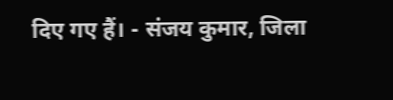दिए गए हैं। - संजय कुमार, जिला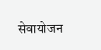सेवायोजन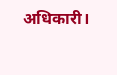अधिकारी।